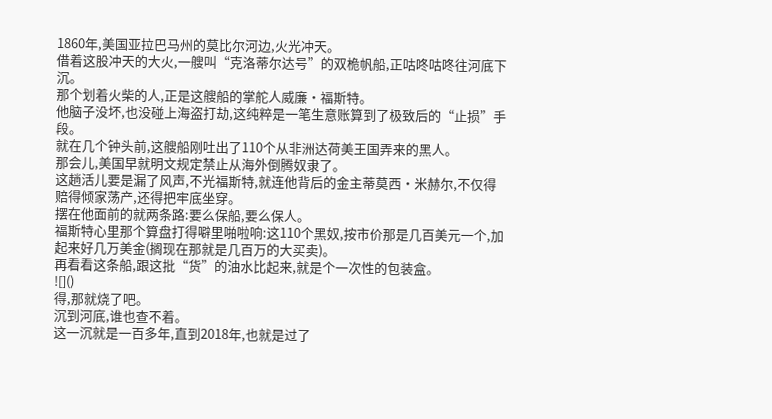1860年,美国亚拉巴马州的莫比尔河边,火光冲天。
借着这股冲天的大火,一艘叫“克洛蒂尔达号”的双桅帆船,正咕咚咕咚往河底下沉。
那个划着火柴的人,正是这艘船的掌舵人威廉·福斯特。
他脑子没坏,也没碰上海盗打劫,这纯粹是一笔生意账算到了极致后的“止损”手段。
就在几个钟头前,这艘船刚吐出了110个从非洲达荷美王国弄来的黑人。
那会儿,美国早就明文规定禁止从海外倒腾奴隶了。
这趟活儿要是漏了风声,不光福斯特,就连他背后的金主蒂莫西·米赫尔,不仅得赔得倾家荡产,还得把牢底坐穿。
摆在他面前的就两条路:要么保船,要么保人。
福斯特心里那个算盘打得噼里啪啦响:这110个黑奴,按市价那是几百美元一个,加起来好几万美金(搁现在那就是几百万的大买卖)。
再看看这条船,跟这批“货”的油水比起来,就是个一次性的包装盒。
![]()
得,那就烧了吧。
沉到河底,谁也查不着。
这一沉就是一百多年,直到2018年,也就是过了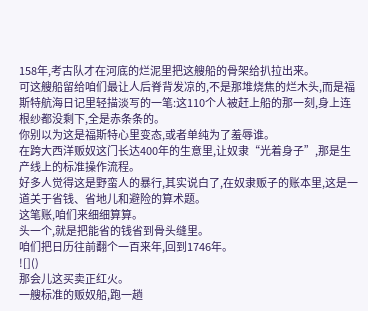158年,考古队才在河底的烂泥里把这艘船的骨架给扒拉出来。
可这艘船留给咱们最让人后脊背发凉的,不是那堆烧焦的烂木头,而是福斯特航海日记里轻描淡写的一笔:这110个人被赶上船的那一刻,身上连根纱都没剩下,全是赤条条的。
你别以为这是福斯特心里变态,或者单纯为了羞辱谁。
在跨大西洋贩奴这门长达400年的生意里,让奴隶“光着身子”,那是生产线上的标准操作流程。
好多人觉得这是野蛮人的暴行,其实说白了,在奴隶贩子的账本里,这是一道关于省钱、省地儿和避险的算术题。
这笔账,咱们来细细算算。
头一个,就是把能省的钱省到骨头缝里。
咱们把日历往前翻个一百来年,回到1746年。
![]()
那会儿这买卖正红火。
一艘标准的贩奴船,跑一趟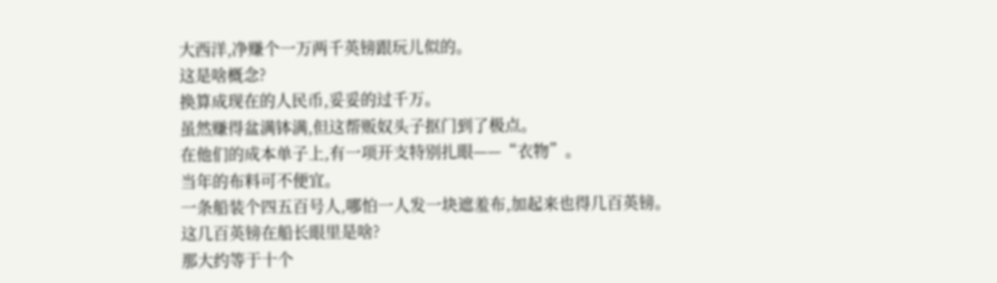大西洋,净赚个一万两千英镑跟玩儿似的。
这是啥概念?
换算成现在的人民币,妥妥的过千万。
虽然赚得盆满钵满,但这帮贩奴头子抠门到了极点。
在他们的成本单子上,有一项开支特别扎眼——“衣物”。
当年的布料可不便宜。
一条船装个四五百号人,哪怕一人发一块遮羞布,加起来也得几百英镑。
这几百英镑在船长眼里是啥?
那大约等于十个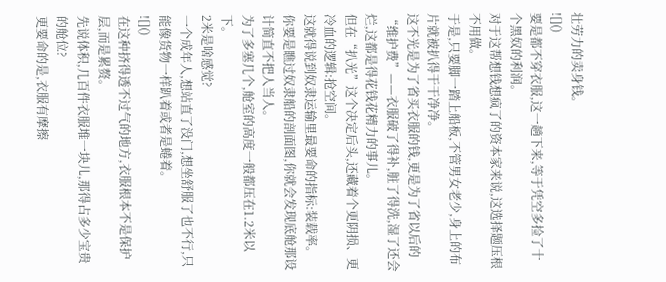壮劳力的卖身钱。
![]()
要是都不穿衣服,这一趟下来,等于凭空多捡了十个黑奴的利润。
对于这帮想钱想疯了的资本家来说,这选择题压根不用做。
于是,只要脚一踏上船板,不管男女老少,身上的布片就被扒得干干净净。
这不光是为了省买衣服的钱,更是为了省以后的“维护费”——衣服破了得补,脏了得洗,湿了还会烂,这都是得花钱花精力的事儿。
但在“扒光”这个决定后头,还藏着个更阴损、更冷血的逻辑:抢空间。
这就得说到奴隶运输里最要命的指标:装载率。
你要是瞧过奴隶船的剖面图,你就会发现底舱那设计简直不把人当人。
为了多塞几个,舱室的高度一般都压在1.2米以下。
2米是啥感觉?
一个成年人,想站直了没门,想坐舒服了也不行,只能像货物一样趴着或者是蜷着。
![]()
在这种挤得透不过气的地方,衣服根本不是保护层,而是累赘。
先说体积,几百件衣服堆一块儿,那得占多少宝贵的舱位?
更要命的是,衣服有摩擦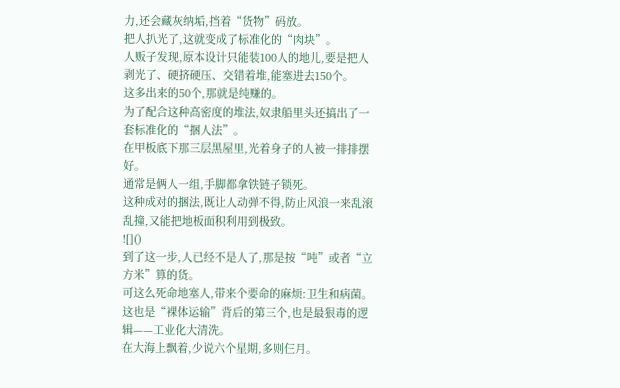力,还会藏灰纳垢,挡着“货物”码放。
把人扒光了,这就变成了标准化的“肉块”。
人贩子发现,原本设计只能装100人的地儿,要是把人剥光了、硬挤硬压、交错着堆,能塞进去150个。
这多出来的50个,那就是纯赚的。
为了配合这种高密度的堆法,奴隶船里头还搞出了一套标准化的“捆人法”。
在甲板底下那三层黑屋里,光着身子的人被一排排摆好。
通常是俩人一组,手脚都拿铁链子锁死。
这种成对的捆法,既让人动弹不得,防止风浪一来乱滚乱撞,又能把地板面积利用到极致。
![]()
到了这一步,人已经不是人了,那是按“吨”或者“立方米”算的货。
可这么死命地塞人,带来个要命的麻烦:卫生和病菌。
这也是“裸体运输”背后的第三个,也是最狠毒的逻辑——工业化大清洗。
在大海上飘着,少说六个星期,多则仨月。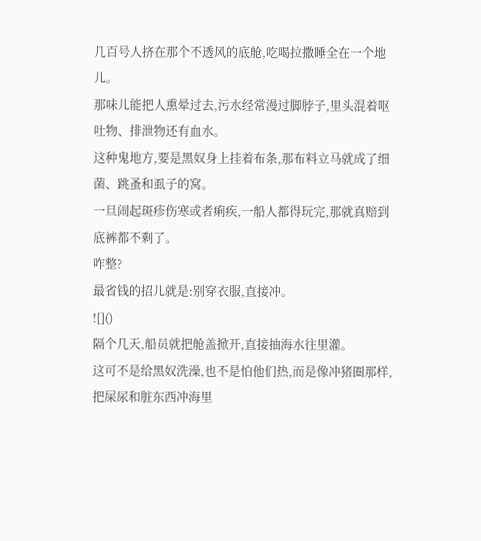几百号人挤在那个不透风的底舱,吃喝拉撒睡全在一个地儿。
那味儿能把人熏晕过去,污水经常漫过脚脖子,里头混着呕吐物、排泄物还有血水。
这种鬼地方,要是黑奴身上挂着布条,那布料立马就成了细菌、跳蚤和虱子的窝。
一旦闹起斑疹伤寒或者痢疾,一船人都得玩完,那就真赔到底裤都不剩了。
咋整?
最省钱的招儿就是:别穿衣服,直接冲。
![]()
隔个几天,船员就把舱盖掀开,直接抽海水往里灌。
这可不是给黑奴洗澡,也不是怕他们热,而是像冲猪圈那样,把屎尿和脏东西冲海里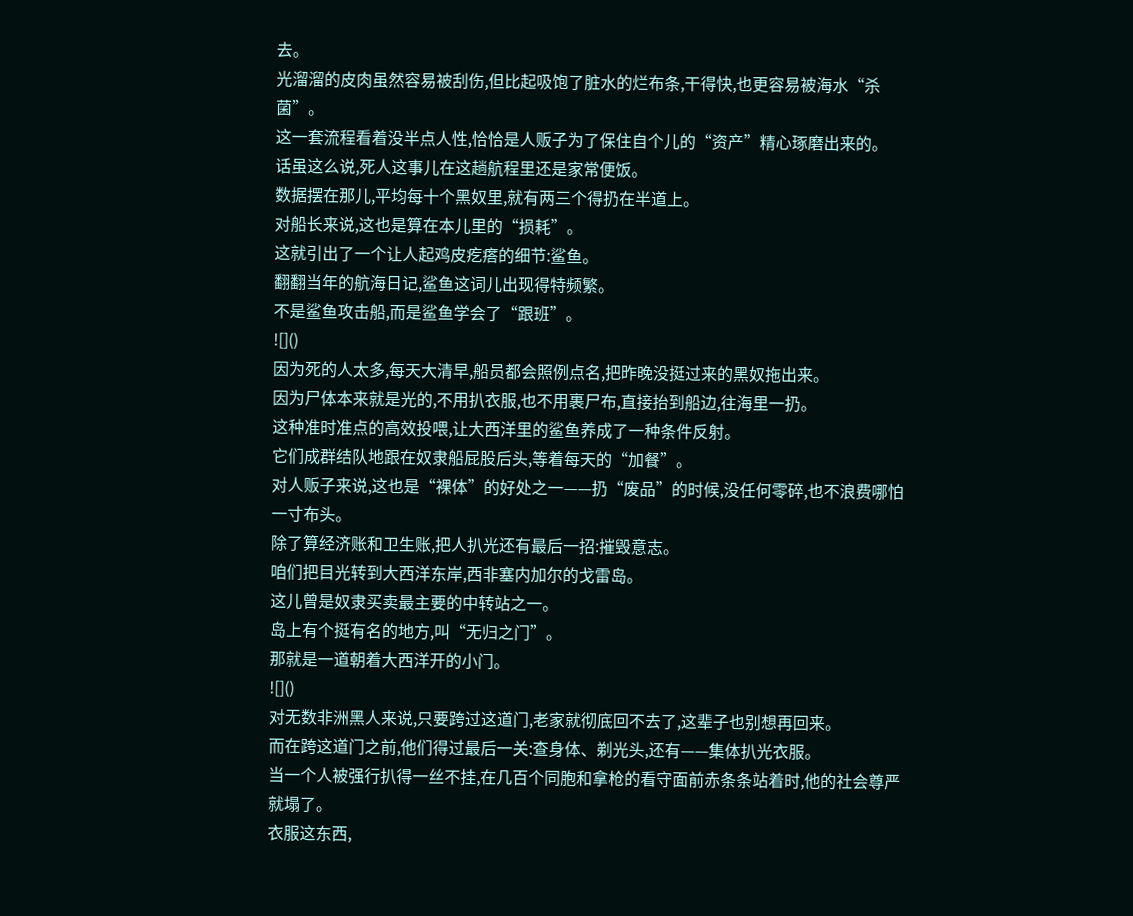去。
光溜溜的皮肉虽然容易被刮伤,但比起吸饱了脏水的烂布条,干得快,也更容易被海水“杀菌”。
这一套流程看着没半点人性,恰恰是人贩子为了保住自个儿的“资产”精心琢磨出来的。
话虽这么说,死人这事儿在这趟航程里还是家常便饭。
数据摆在那儿,平均每十个黑奴里,就有两三个得扔在半道上。
对船长来说,这也是算在本儿里的“损耗”。
这就引出了一个让人起鸡皮疙瘩的细节:鲨鱼。
翻翻当年的航海日记,鲨鱼这词儿出现得特频繁。
不是鲨鱼攻击船,而是鲨鱼学会了“跟班”。
![]()
因为死的人太多,每天大清早,船员都会照例点名,把昨晚没挺过来的黑奴拖出来。
因为尸体本来就是光的,不用扒衣服,也不用裹尸布,直接抬到船边,往海里一扔。
这种准时准点的高效投喂,让大西洋里的鲨鱼养成了一种条件反射。
它们成群结队地跟在奴隶船屁股后头,等着每天的“加餐”。
对人贩子来说,这也是“裸体”的好处之一——扔“废品”的时候,没任何零碎,也不浪费哪怕一寸布头。
除了算经济账和卫生账,把人扒光还有最后一招:摧毁意志。
咱们把目光转到大西洋东岸,西非塞内加尔的戈雷岛。
这儿曾是奴隶买卖最主要的中转站之一。
岛上有个挺有名的地方,叫“无归之门”。
那就是一道朝着大西洋开的小门。
![]()
对无数非洲黑人来说,只要跨过这道门,老家就彻底回不去了,这辈子也别想再回来。
而在跨这道门之前,他们得过最后一关:查身体、剃光头,还有——集体扒光衣服。
当一个人被强行扒得一丝不挂,在几百个同胞和拿枪的看守面前赤条条站着时,他的社会尊严就塌了。
衣服这东西,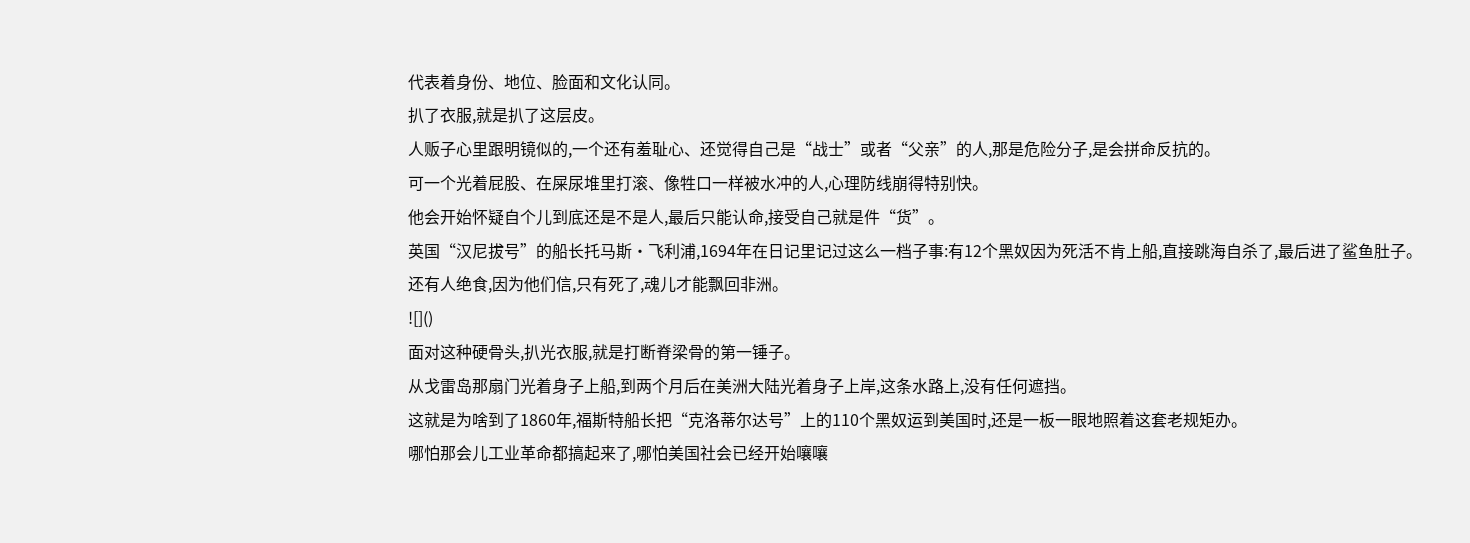代表着身份、地位、脸面和文化认同。
扒了衣服,就是扒了这层皮。
人贩子心里跟明镜似的,一个还有羞耻心、还觉得自己是“战士”或者“父亲”的人,那是危险分子,是会拼命反抗的。
可一个光着屁股、在屎尿堆里打滚、像牲口一样被水冲的人,心理防线崩得特别快。
他会开始怀疑自个儿到底还是不是人,最后只能认命,接受自己就是件“货”。
英国“汉尼拔号”的船长托马斯·飞利浦,1694年在日记里记过这么一档子事:有12个黑奴因为死活不肯上船,直接跳海自杀了,最后进了鲨鱼肚子。
还有人绝食,因为他们信,只有死了,魂儿才能飘回非洲。
![]()
面对这种硬骨头,扒光衣服,就是打断脊梁骨的第一锤子。
从戈雷岛那扇门光着身子上船,到两个月后在美洲大陆光着身子上岸,这条水路上,没有任何遮挡。
这就是为啥到了1860年,福斯特船长把“克洛蒂尔达号”上的110个黑奴运到美国时,还是一板一眼地照着这套老规矩办。
哪怕那会儿工业革命都搞起来了,哪怕美国社会已经开始嚷嚷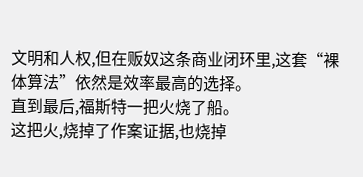文明和人权,但在贩奴这条商业闭环里,这套“裸体算法”依然是效率最高的选择。
直到最后,福斯特一把火烧了船。
这把火,烧掉了作案证据,也烧掉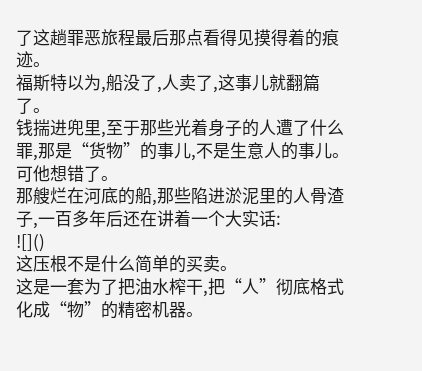了这趟罪恶旅程最后那点看得见摸得着的痕迹。
福斯特以为,船没了,人卖了,这事儿就翻篇了。
钱揣进兜里,至于那些光着身子的人遭了什么罪,那是“货物”的事儿,不是生意人的事儿。
可他想错了。
那艘烂在河底的船,那些陷进淤泥里的人骨渣子,一百多年后还在讲着一个大实话:
![]()
这压根不是什么简单的买卖。
这是一套为了把油水榨干,把“人”彻底格式化成“物”的精密机器。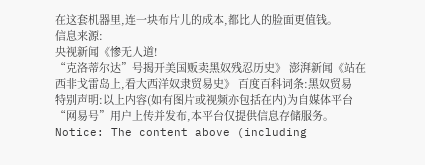在这套机器里,连一块布片儿的成本,都比人的脸面更值钱。
信息来源:
央视新闻《惨无人道!
“克洛蒂尔达”号揭开美国贩卖黑奴残忍历史》 澎湃新闻《站在西非戈雷岛上,看大西洋奴隶贸易史》 百度百科词条:黑奴贸易
特别声明:以上内容(如有图片或视频亦包括在内)为自媒体平台“网易号”用户上传并发布,本平台仅提供信息存储服务。
Notice: The content above (including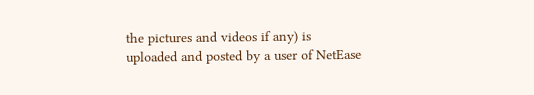the pictures and videos if any) is uploaded and posted by a user of NetEase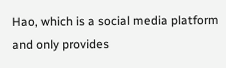Hao, which is a social media platform and only provides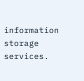information storage services.